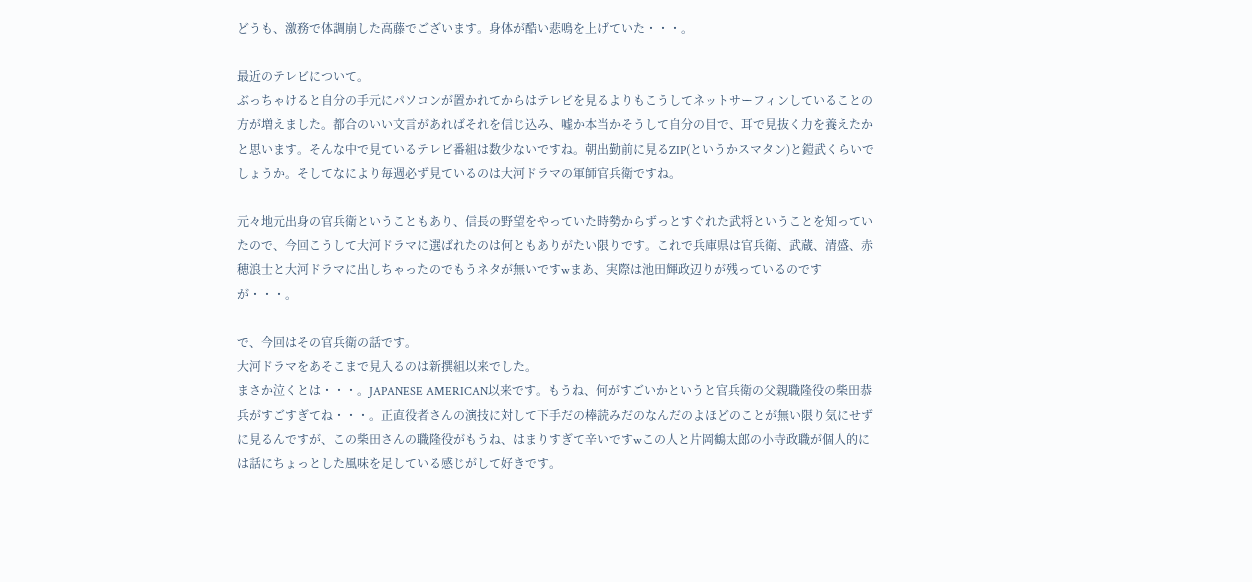どうも、激務で体調崩した高藤でございます。身体が酷い悲鳴を上げていた・・・。

最近のテレビについて。
ぶっちゃけると自分の手元にパソコンが置かれてからはテレビを見るよりもこうしてネットサーフィンしていることの方が増えました。都合のいい文言があればそれを信じ込み、嘘か本当かそうして自分の目で、耳で見抜く力を養えたかと思います。そんな中で見ているテレビ番組は数少ないですね。朝出勤前に見るZIP(というかスマタン)と鎧武くらいでしょうか。そしてなにより毎週必ず見ているのは大河ドラマの軍師官兵衛ですね。

元々地元出身の官兵衛ということもあり、信長の野望をやっていた時勢からずっとすぐれた武将ということを知っていたので、今回こうして大河ドラマに選ばれたのは何ともありがたい限りです。これで兵庫県は官兵衛、武蔵、清盛、赤穂浪士と大河ドラマに出しちゃったのでもうネタが無いですwまあ、実際は池田輝政辺りが残っているのですが・・・。

で、今回はその官兵衛の話です。
大河ドラマをあそこまで見入るのは新撰組以来でした。
まさか泣くとは・・・。JAPANESE AMERICAN以来です。もうね、何がすごいかというと官兵衛の父親職隆役の柴田恭兵がすごすぎてね・・・。正直役者さんの演技に対して下手だの棒読みだのなんだのよほどのことが無い限り気にせずに見るんですが、この柴田さんの職隆役がもうね、はまりすぎて辛いですwこの人と片岡鶴太郎の小寺政職が個人的には話にちょっとした風味を足している感じがして好きです。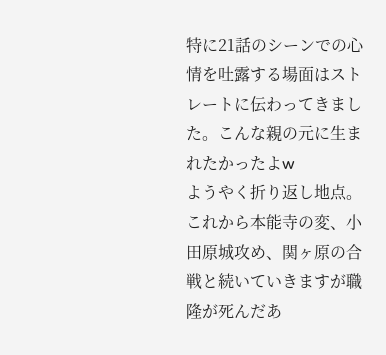特に21話のシーンでの心情を吐露する場面はストレートに伝わってきました。こんな親の元に生まれたかったよw
ようやく折り返し地点。これから本能寺の変、小田原城攻め、関ヶ原の合戦と続いていきますが職隆が死んだあ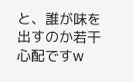と、誰が味を出すのか若干心配ですw